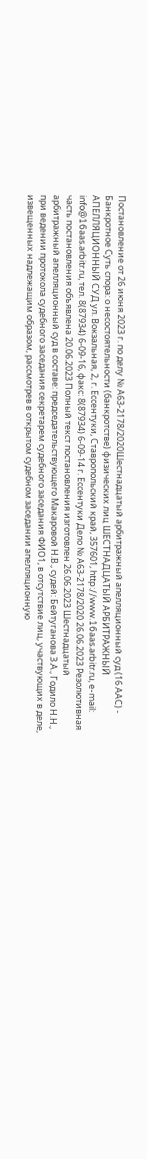Постановление от 26 июня 2023 г. по делу № А63-2178/2020Шестнадцатый арбитражный апелляционный суд (16 ААС) - Банкротное Суть спора: о несостоятельности (банкротстве) физических лиц ШЕСТНАДЦАТЫЙ АРБИТРАЖНЫЙ АПЕЛЛЯЦИОННЫЙ СУД ул. Вокзальная, 2, г. Ессентуки, Ставропольский край, 357601, http://www.16aas.arbitr.ru, e-mail: info@16aas.arbitr.ru, тел. 8(87934) 6-09-16, факс: 8(87934) 6-09-14 г. Ессентуки Дело № А63-2178/2020 26.06.2023 Резолютивная часть постановления объявлена 20.06.2023 Полный текст постановления изготовлен 26.06.2023 Шестнадцатый арбитражный апелляционный суд в составе: председательствующего Макаровой Н.В., судей: Бейтуганова З.А., Годило Н.Н., при ведении протокола судебного заседания секретарем судебного заседания ФИО1, в отсутствие лиц, участвующих в деле, извещенных надлежащим образом, рассмотрев в открытом судебном заседании апелляционную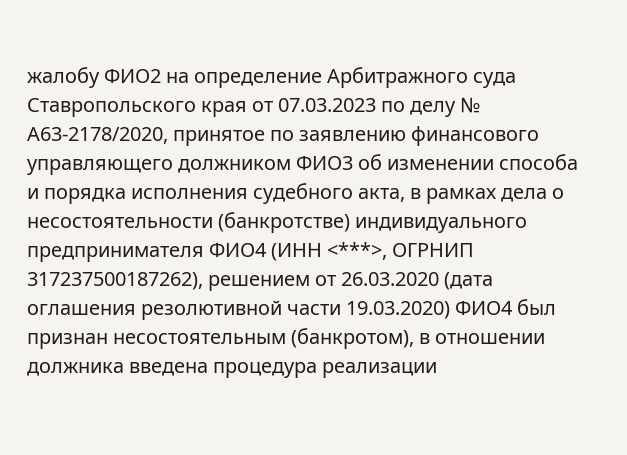жалобу ФИО2 на определение Арбитражного суда Ставропольского края от 07.03.2023 по делу № А63-2178/2020, принятое по заявлению финансового управляющего должником ФИО3 об изменении способа и порядка исполнения судебного акта, в рамках дела о несостоятельности (банкротстве) индивидуального предпринимателя ФИО4 (ИНН <***>, ОГРНИП 317237500187262), решением от 26.03.2020 (дата оглашения резолютивной части 19.03.2020) ФИО4 был признан несостоятельным (банкротом), в отношении должника введена процедура реализации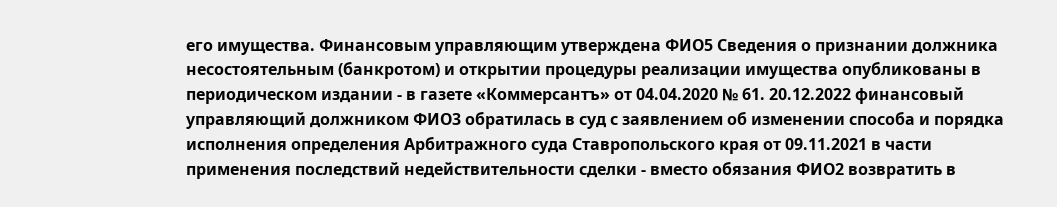его имущества. Финансовым управляющим утверждена ФИО5 Сведения о признании должника несостоятельным (банкротом) и открытии процедуры реализации имущества опубликованы в периодическом издании - в газете «Коммерсантъ» от 04.04.2020 № 61. 20.12.2022 финансовый управляющий должником ФИО3 обратилась в суд с заявлением об изменении способа и порядка исполнения определения Арбитражного суда Ставропольского края от 09.11.2021 в части применения последствий недействительности сделки - вместо обязания ФИО2 возвратить в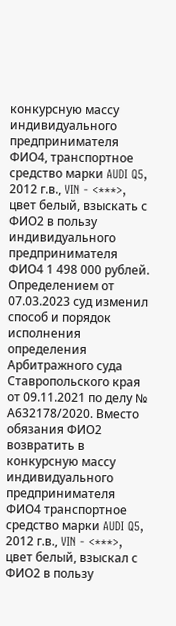конкурсную массу индивидуального предпринимателя ФИО4, транспортное средство марки AUDI Q5, 2012 г.в., VIN - <***>, цвет белый, взыскать с ФИО2 в пользу индивидуального предпринимателя ФИО4 1 498 000 рублей. Определением от 07.03.2023 суд изменил способ и порядок исполнения определения Арбитражного суда Ставропольского края от 09.11.2021 по делу № А632178/2020. Вместо обязания ФИО2 возвратить в конкурсную массу индивидуального предпринимателя ФИО4 транспортное средство марки AUDI Q5, 2012 г.в., VIN - <***>, цвет белый, взыскал с ФИО2 в пользу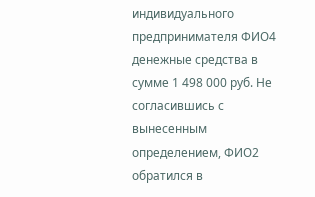индивидуального предпринимателя ФИО4 денежные средства в сумме 1 498 000 руб. Не согласившись с вынесенным определением, ФИО2 обратился в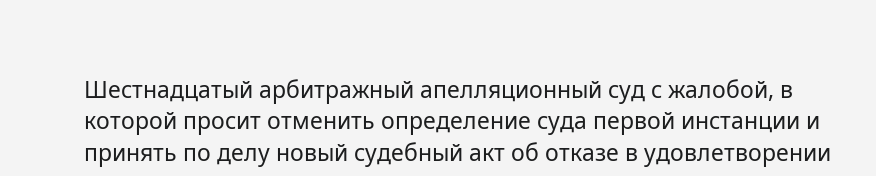Шестнадцатый арбитражный апелляционный суд с жалобой, в которой просит отменить определение суда первой инстанции и принять по делу новый судебный акт об отказе в удовлетворении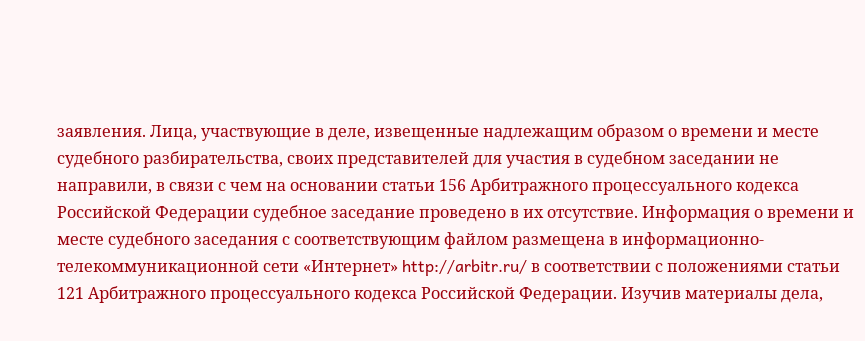заявления. Лица, участвующие в деле, извещенные надлежащим образом о времени и месте судебного разбирательства, своих представителей для участия в судебном заседании не направили, в связи с чем на основании статьи 156 Арбитражного процессуального кодекса Российской Федерации судебное заседание проведено в их отсутствие. Информация о времени и месте судебного заседания с соответствующим файлом размещена в информационно-телекоммуникационной сети «Интернет» http://arbitr.ru/ в соответствии с положениями статьи 121 Арбитражного процессуального кодекса Российской Федерации. Изучив материалы дела,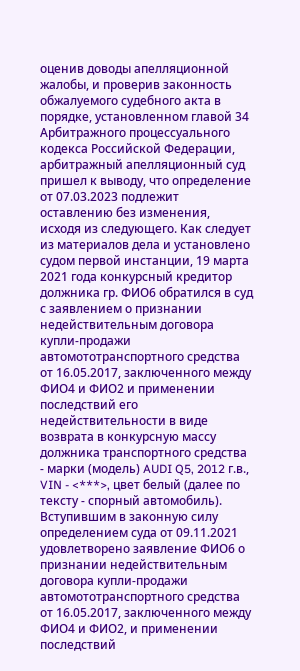оценив доводы апелляционной жалобы, и проверив законность обжалуемого судебного акта в порядке, установленном главой 34 Арбитражного процессуального кодекса Российской Федерации, арбитражный апелляционный суд пришел к выводу, что определение от 07.03.2023 подлежит оставлению без изменения, исходя из следующего. Как следует из материалов дела и установлено судом первой инстанции, 19 марта 2021 года конкурсный кредитор должника гр. ФИО6 обратился в суд с заявлением о признании недействительным договора купли-продажи автомототранспортного средства от 16.05.2017, заключенного между ФИО4 и ФИО2 и применении последствий его недействительности в виде возврата в конкурсную массу должника транспортного средства - марки (модель) AUDI Q5, 2012 г.в., VIN - <***>, цвет белый (далее по тексту - спорный автомобиль). Вступившим в законную силу определением суда от 09.11.2021 удовлетворено заявление ФИО6 о признании недействительным договора купли-продажи автомототранспортного средства от 16.05.2017, заключенного между ФИО4 и ФИО2, и применении последствий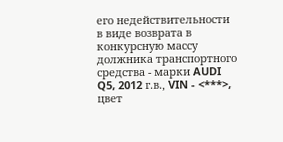его недействительности в виде возврата в конкурсную массу должника транспортного средства - марки AUDI Q5, 2012 г.в., VIN - <***>, цвет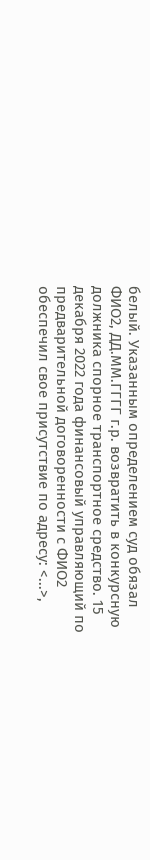белый. Указанным определением суд обязал ФИО2, ДД.ММ.ГГГГ г.р. возвратить в конкурсную должника спорное транспортное средство. 15 декабря 2022 года финансовый управляющий по предварительной договоренности с ФИО2 обеспечил свое присутствие по адресу: <...>,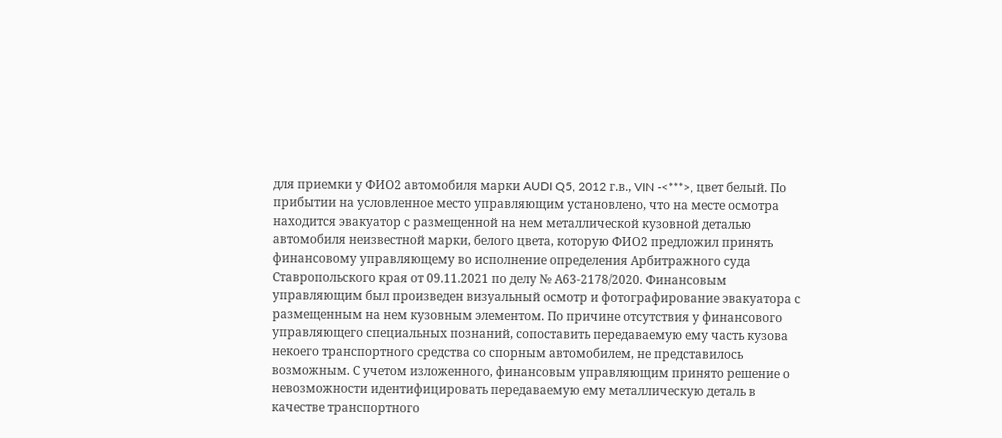для приемки у ФИО2 автомобиля марки AUDI Q5, 2012 г.в., VIN -<***>, цвет белый. По прибытии на условленное место управляющим установлено, что на месте осмотра находится эвакуатор с размещенной на нем металлической кузовной деталью автомобиля неизвестной марки, белого цвета, которую ФИО2 предложил принять финансовому управляющему во исполнение определения Арбитражного суда Ставропольского края от 09.11.2021 по делу № А63-2178/2020. Финансовым управляющим был произведен визуальный осмотр и фотографирование эвакуатора с размещенным на нем кузовным элементом. По причине отсутствия у финансового управляющего специальных познаний, сопоставить передаваемую ему часть кузова некоего транспортного средства со спорным автомобилем, не представилось возможным. С учетом изложенного, финансовым управляющим принято решение о невозможности идентифицировать передаваемую ему металлическую деталь в качестве транспортного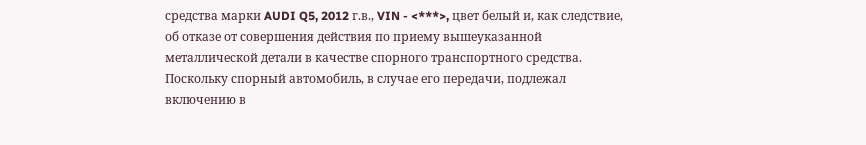средства марки AUDI Q5, 2012 г.в., VIN - <***>, цвет белый и, как следствие, об отказе от совершения действия по приему вышеуказанной металлической детали в качестве спорного транспортного средства. Поскольку спорный автомобиль, в случае его передачи, подлежал включению в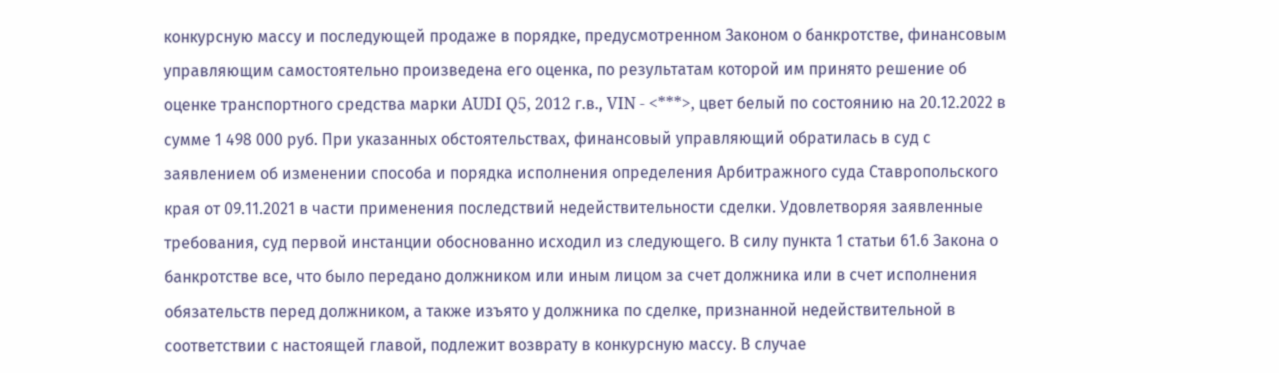конкурсную массу и последующей продаже в порядке, предусмотренном Законом о банкротстве, финансовым управляющим самостоятельно произведена его оценка, по результатам которой им принято решение об оценке транспортного средства марки AUDI Q5, 2012 г.в., VIN - <***>, цвет белый по состоянию на 20.12.2022 в сумме 1 498 000 руб. При указанных обстоятельствах, финансовый управляющий обратилась в суд с заявлением об изменении способа и порядка исполнения определения Арбитражного суда Ставропольского края от 09.11.2021 в части применения последствий недействительности сделки. Удовлетворяя заявленные требования, суд первой инстанции обоснованно исходил из следующего. В силу пункта 1 статьи 61.6 Закона о банкротстве все, что было передано должником или иным лицом за счет должника или в счет исполнения обязательств перед должником, а также изъято у должника по сделке, признанной недействительной в соответствии с настоящей главой, подлежит возврату в конкурсную массу. В случае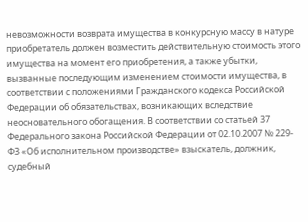невозможности возврата имущества в конкурсную массу в натуре приобретатель должен возместить действительную стоимость этого имущества на момент его приобретения, а также убытки, вызванные последующим изменением стоимости имущества, в соответствии с положениями Гражданского кодекса Российской Федерации об обязательствах, возникающих вследствие неосновательного обогащения. В соответствии со статьей 37 Федерального закона Российской Федерации от 02.10.2007 № 229-ФЗ «Об исполнительном производстве» взыскатель, должник, судебный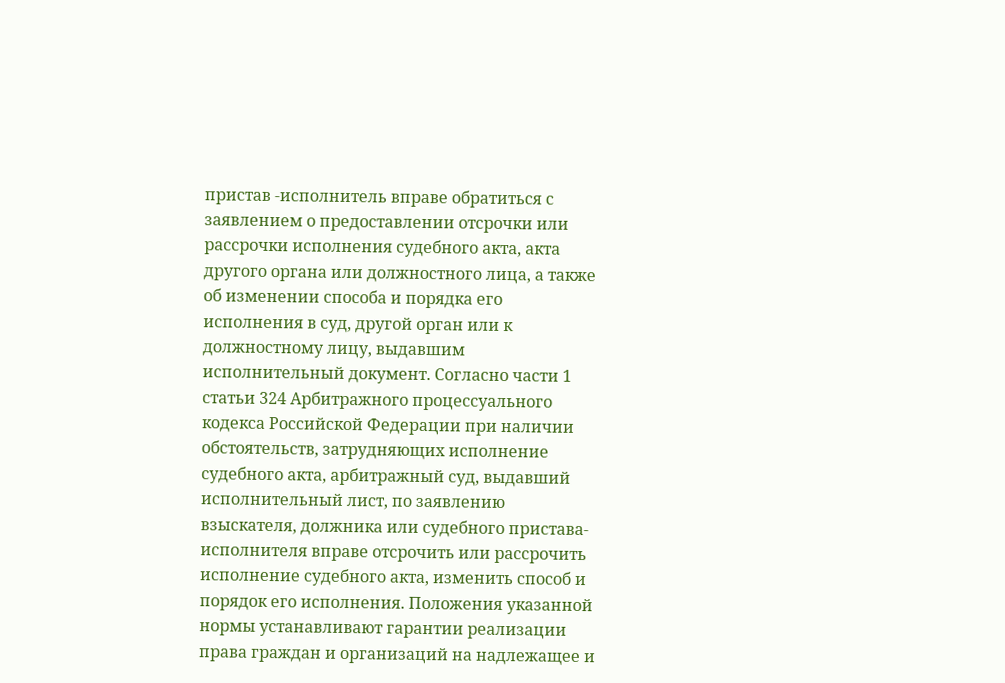пристав -исполнитель вправе обратиться с заявлением о предоставлении отсрочки или рассрочки исполнения судебного акта, акта другого органа или должностного лица, а также об изменении способа и порядка его исполнения в суд, другой орган или к должностному лицу, выдавшим исполнительный документ. Согласно части 1 статьи 324 Арбитражного процессуального кодекса Российской Федерации при наличии обстоятельств, затрудняющих исполнение судебного акта, арбитражный суд, выдавший исполнительный лист, по заявлению взыскателя, должника или судебного пристава-исполнителя вправе отсрочить или рассрочить исполнение судебного акта, изменить способ и порядок его исполнения. Положения указанной нормы устанавливают гарантии реализации права граждан и организаций на надлежащее и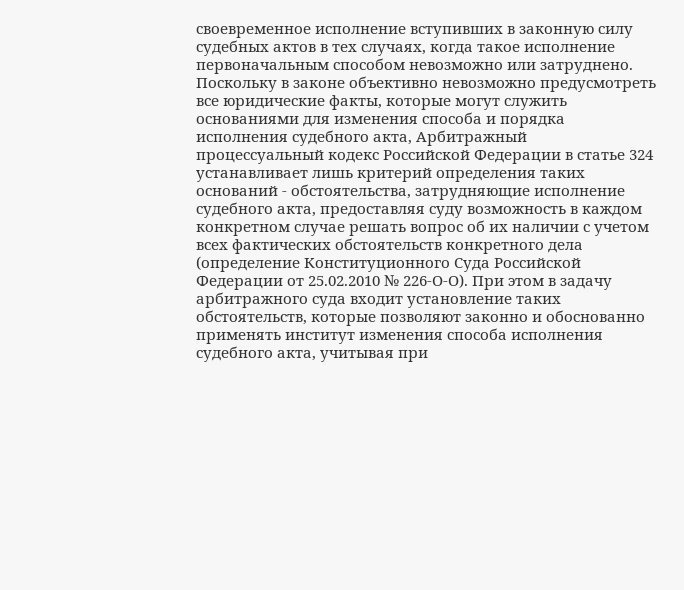своевременное исполнение вступивших в законную силу судебных актов в тех случаях, когда такое исполнение первоначальным способом невозможно или затруднено. Поскольку в законе объективно невозможно предусмотреть все юридические факты, которые могут служить основаниями для изменения способа и порядка исполнения судебного акта, Арбитражный процессуальный кодекс Российской Федерации в статье 324 устанавливает лишь критерий определения таких оснований - обстоятельства, затрудняющие исполнение судебного акта, предоставляя суду возможность в каждом конкретном случае решать вопрос об их наличии с учетом всех фактических обстоятельств конкретного дела (определение Конституционного Суда Российской Федерации от 25.02.2010 № 226-О-О). При этом в задачу арбитражного суда входит установление таких обстоятельств, которые позволяют законно и обоснованно применять институт изменения способа исполнения судебного акта, учитывая при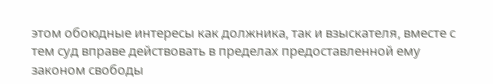этом обоюдные интересы как должника, так и взыскателя, вместе с тем суд вправе действовать в пределах предоставленной ему законом свободы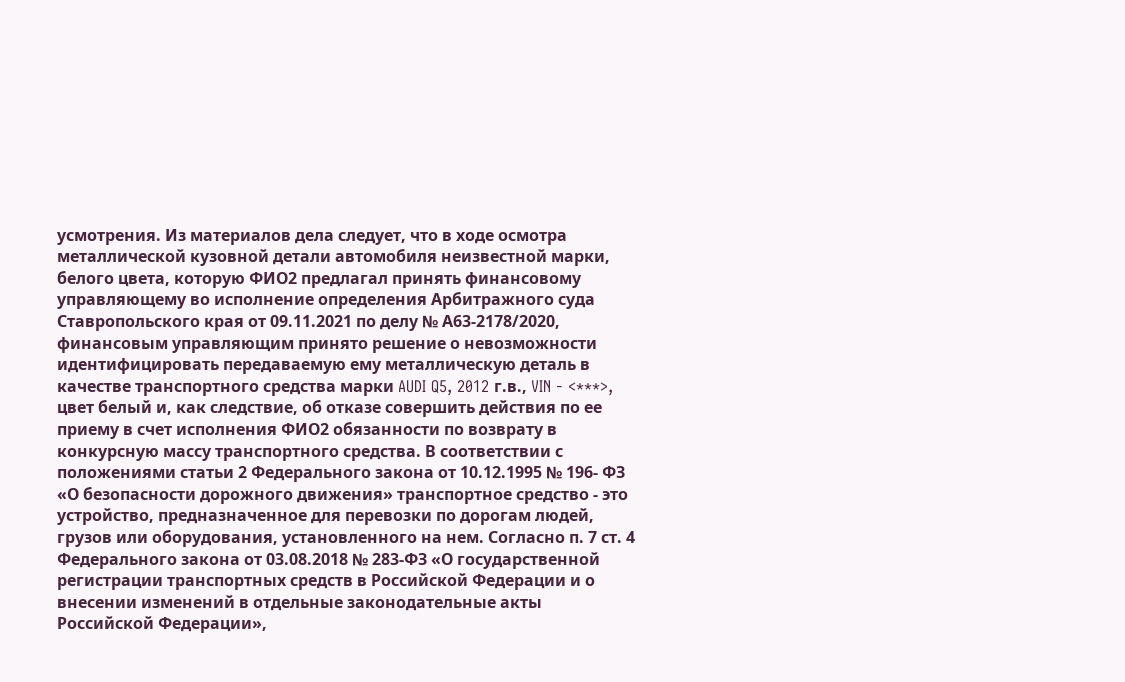усмотрения. Из материалов дела следует, что в ходе осмотра металлической кузовной детали автомобиля неизвестной марки, белого цвета, которую ФИО2 предлагал принять финансовому управляющему во исполнение определения Арбитражного суда Ставропольского края от 09.11.2021 по делу № А63-2178/2020, финансовым управляющим принято решение о невозможности идентифицировать передаваемую ему металлическую деталь в качестве транспортного средства марки AUDI Q5, 2012 г.в., VIN - <***>, цвет белый и, как следствие, об отказе совершить действия по ее приему в счет исполнения ФИО2 обязанности по возврату в конкурсную массу транспортного средства. В соответствии с положениями статьи 2 Федерального закона от 10.12.1995 № 196- ФЗ «О безопасности дорожного движения» транспортное средство - это устройство, предназначенное для перевозки по дорогам людей, грузов или оборудования, установленного на нем. Согласно п. 7 ст. 4 Федерального закона от 03.08.2018 № 283-ФЗ «О государственной регистрации транспортных средств в Российской Федерации и о внесении изменений в отдельные законодательные акты Российской Федерации»,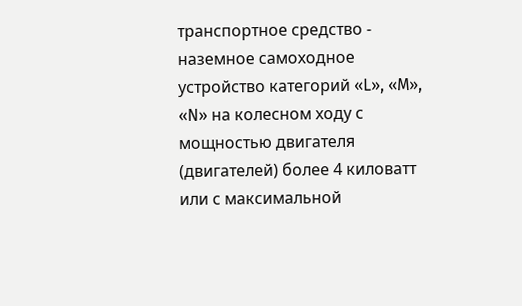транспортное средство - наземное самоходное устройство категорий «L», «M», «N» на колесном ходу с мощностью двигателя (двигателей) более 4 киловатт или с максимальной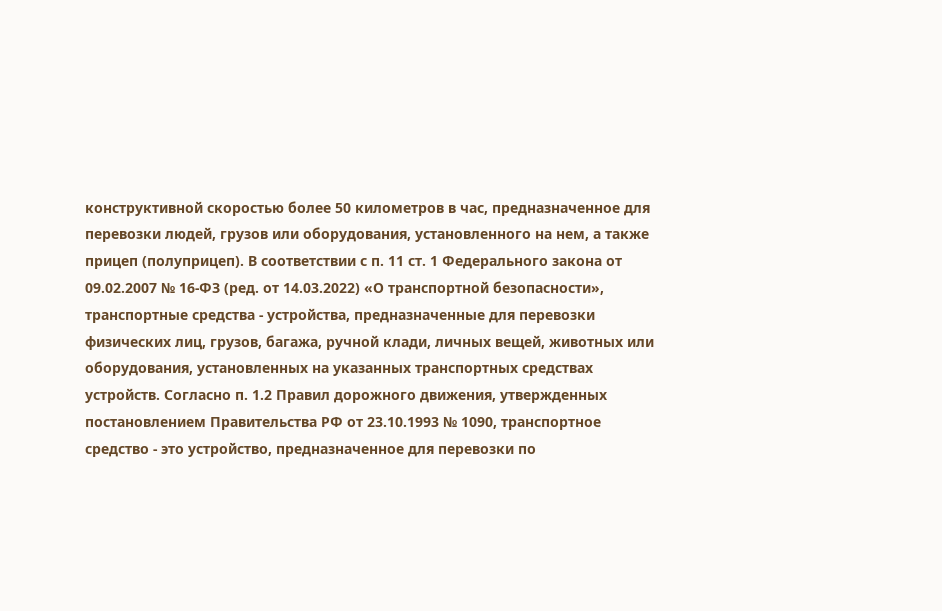конструктивной скоростью более 50 километров в час, предназначенное для перевозки людей, грузов или оборудования, установленного на нем, а также прицеп (полуприцеп). В соответствии с п. 11 ст. 1 Федерального закона от 09.02.2007 № 16-ФЗ (ред. от 14.03.2022) «О транспортной безопасности», транспортные средства - устройства, предназначенные для перевозки физических лиц, грузов, багажа, ручной клади, личных вещей, животных или оборудования, установленных на указанных транспортных средствах устройств. Согласно п. 1.2 Правил дорожного движения, утвержденных постановлением Правительства РФ от 23.10.1993 № 1090, транспортное средство - это устройство, предназначенное для перевозки по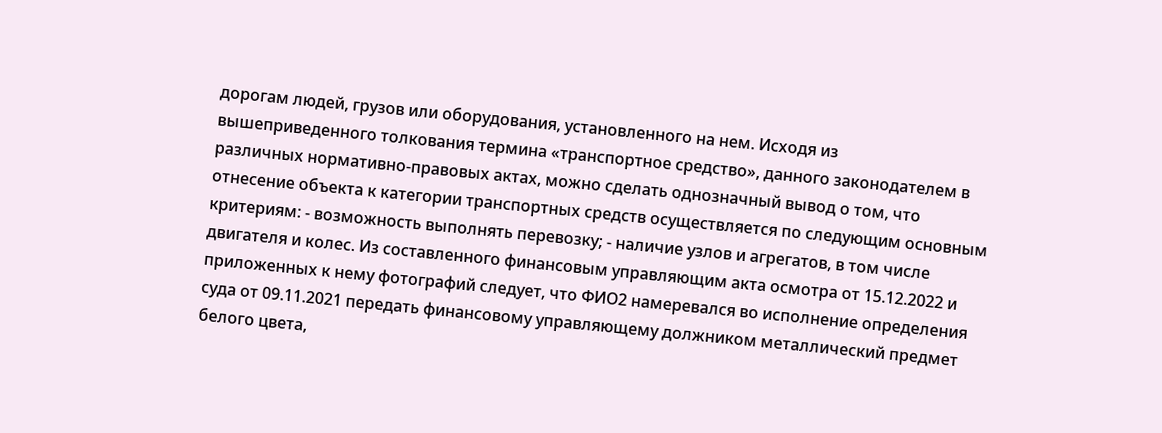дорогам людей, грузов или оборудования, установленного на нем. Исходя из вышеприведенного толкования термина «транспортное средство», данного законодателем в различных нормативно-правовых актах, можно сделать однозначный вывод о том, что отнесение объекта к категории транспортных средств осуществляется по следующим основным критериям: - возможность выполнять перевозку; - наличие узлов и агрегатов, в том числе двигателя и колес. Из составленного финансовым управляющим акта осмотра от 15.12.2022 и приложенных к нему фотографий следует, что ФИО2 намеревался во исполнение определения суда от 09.11.2021 передать финансовому управляющему должником металлический предмет белого цвета,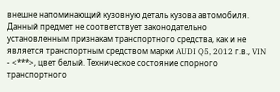внешне напоминающий кузовную деталь кузова автомобиля. Данный предмет не соответствует законодательно установленным признакам транспортного средства, как и не является транспортным средством марки AUDI Q5, 2012 г.в., VIN - <***>, цвет белый. Техническое состояние спорного транспортного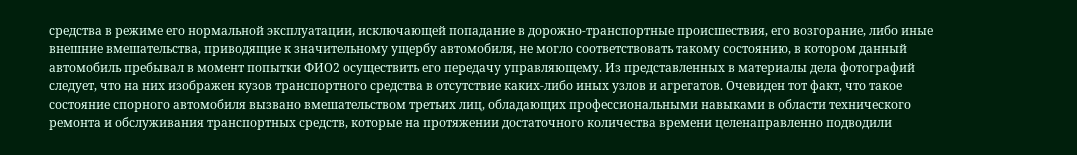средства в режиме его нормальной эксплуатации, исключающей попадание в дорожно-транспортные происшествия, его возгорание, либо иные внешние вмешательства, приводящие к значительному ущербу автомобиля, не могло соответствовать такому состоянию, в котором данный автомобиль пребывал в момент попытки ФИО2 осуществить его передачу управляющему. Из представленных в материалы дела фотографий следует, что на них изображен кузов транспортного средства в отсутствие каких-либо иных узлов и агрегатов. Очевиден тот факт, что такое состояние спорного автомобиля вызвано вмешательством третьих лиц, обладающих профессиональными навыками в области технического ремонта и обслуживания транспортных средств, которые на протяжении достаточного количества времени целенаправленно подводили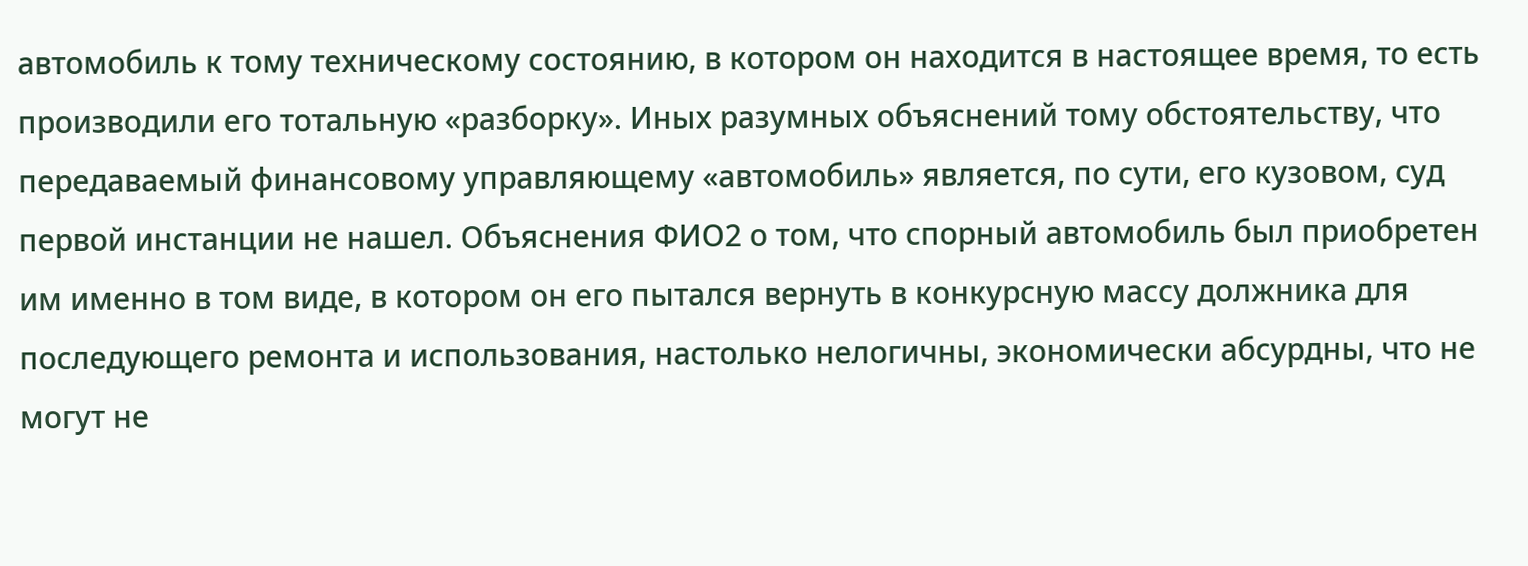автомобиль к тому техническому состоянию, в котором он находится в настоящее время, то есть производили его тотальную «разборку». Иных разумных объяснений тому обстоятельству, что передаваемый финансовому управляющему «автомобиль» является, по сути, его кузовом, суд первой инстанции не нашел. Объяснения ФИО2 о том, что спорный автомобиль был приобретен им именно в том виде, в котором он его пытался вернуть в конкурсную массу должника для последующего ремонта и использования, настолько нелогичны, экономически абсурдны, что не могут не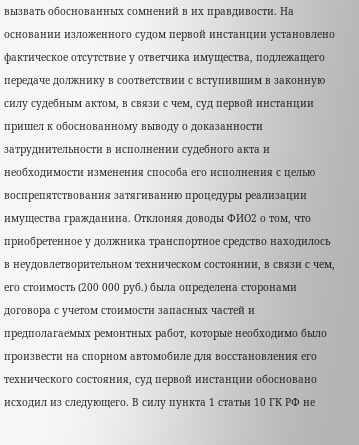вызвать обоснованных сомнений в их правдивости. На основании изложенного судом первой инстанции установлено фактическое отсутствие у ответчика имущества, подлежащего передаче должнику в соответствии с вступившим в законную силу судебным актом, в связи с чем, суд первой инстанции пришел к обоснованному выводу о доказанности затруднительности в исполнении судебного акта и необходимости изменения способа его исполнения с целью воспрепятствования затягиванию процедуры реализации имущества гражданина. Отклоняя доводы ФИО2 о том, что приобретенное у должника транспортное средство находилось в неудовлетворительном техническом состоянии, в связи с чем, его стоимость (200 000 руб.) была определена сторонами договора с учетом стоимости запасных частей и предполагаемых ремонтных работ, которые необходимо было произвести на спорном автомобиле для восстановления его технического состояния, суд первой инстанции обосновано исходил из следующего. В силу пункта 1 статьи 10 ГК РФ не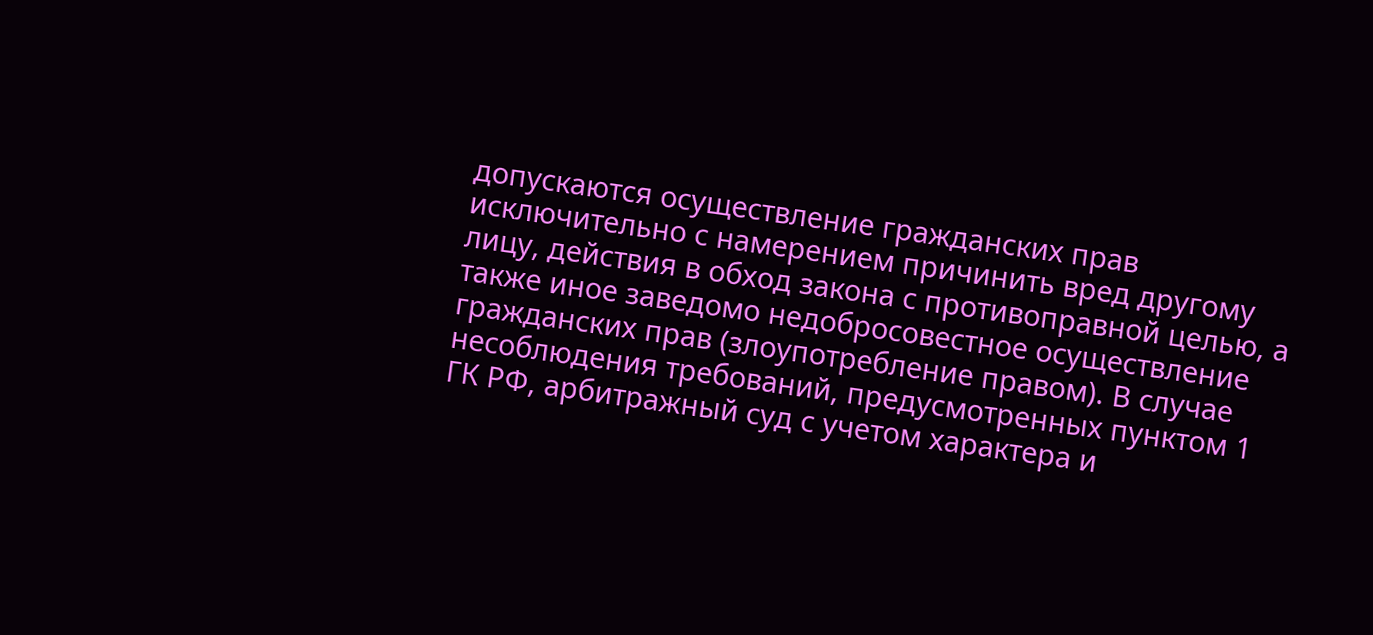допускаются осуществление гражданских прав исключительно с намерением причинить вред другому лицу, действия в обход закона с противоправной целью, а также иное заведомо недобросовестное осуществление гражданских прав (злоупотребление правом). В случае несоблюдения требований, предусмотренных пунктом 1 ГК РФ, арбитражный суд с учетом характера и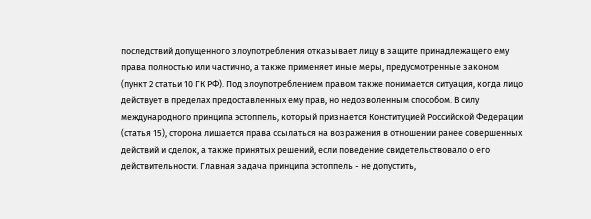последствий допущенного злоупотребления отказывает лицу в защите принадлежащего ему права полностью или частично, а также применяет иные меры, предусмотренные законом (пункт 2 статьи 10 ГК РФ). Под злоупотреблением правом также понимается ситуация, когда лицо действует в пределах предоставленных ему прав, но недозволенным способом. В силу международного принципа эстоппель, который признается Конституцией Российской Федерации (статья 15), сторона лишается права ссылаться на возражения в отношении ранее совершенных действий и сделок, а также принятых решений, если поведение свидетельствовало о его действительности. Главная задача принципа эстоппель - не допустить,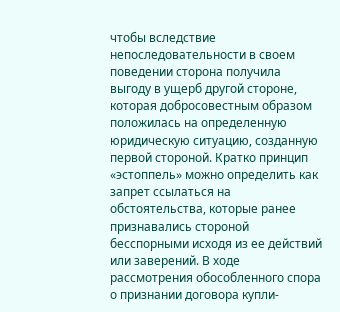чтобы вследствие непоследовательности в своем поведении сторона получила выгоду в ущерб другой стороне, которая добросовестным образом положилась на определенную юридическую ситуацию, созданную первой стороной. Кратко принцип «эстоппель» можно определить как запрет ссылаться на обстоятельства, которые ранее признавались стороной бесспорными исходя из ее действий или заверений. В ходе рассмотрения обособленного спора о признании договора купли-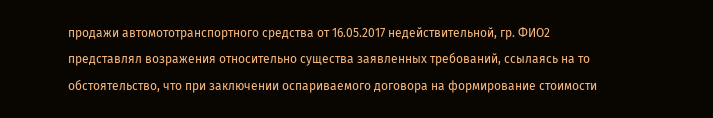продажи автомототранспортного средства от 16.05.2017 недействительной, гр. ФИО2 представлял возражения относительно существа заявленных требований, ссылаясь на то обстоятельство, что при заключении оспариваемого договора на формирование стоимости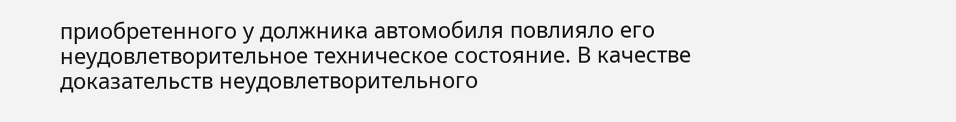приобретенного у должника автомобиля повлияло его неудовлетворительное техническое состояние. В качестве доказательств неудовлетворительного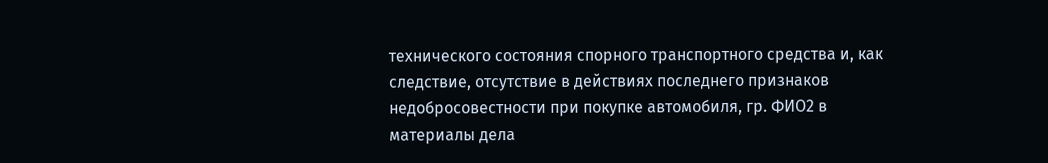технического состояния спорного транспортного средства и, как следствие, отсутствие в действиях последнего признаков недобросовестности при покупке автомобиля, гр. ФИО2 в материалы дела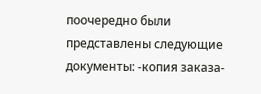поочередно были представлены следующие документы: -копия заказа-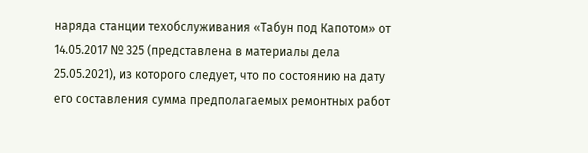наряда станции техобслуживания «Табун под Капотом» от 14.05.2017 № 325 (представлена в материалы дела 25.05.2021), из которого следует, что по состоянию на дату его составления сумма предполагаемых ремонтных работ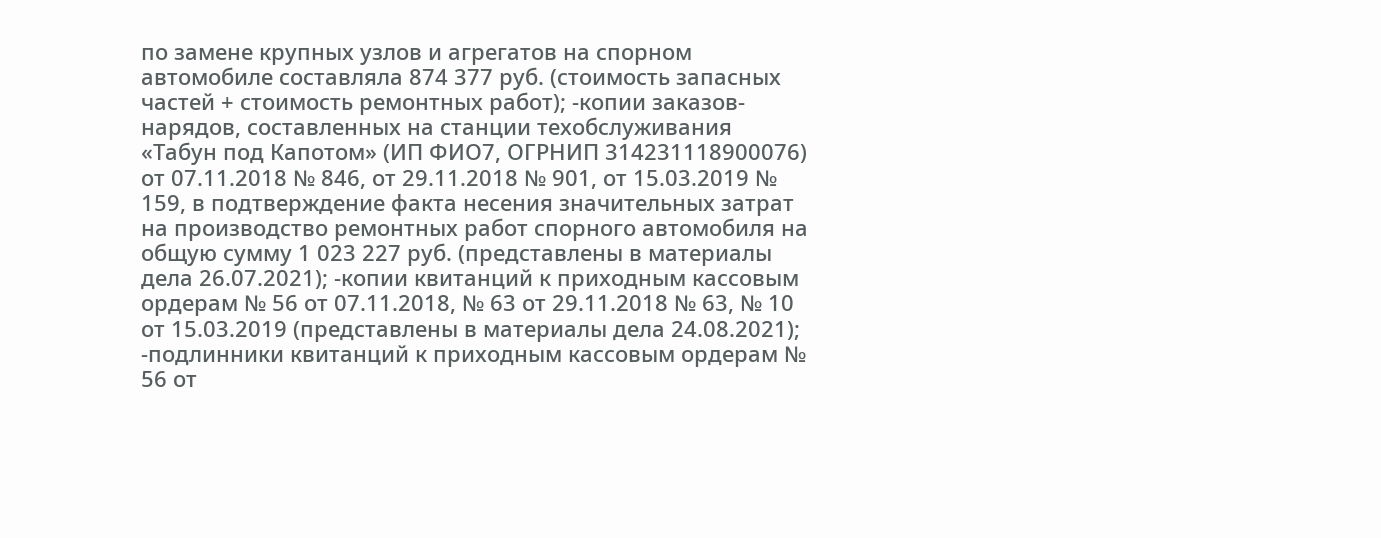по замене крупных узлов и агрегатов на спорном автомобиле составляла 874 377 руб. (стоимость запасных частей + стоимость ремонтных работ); -копии заказов-нарядов, составленных на станции техобслуживания «Табун под Капотом» (ИП ФИО7, ОГРНИП 314231118900076) от 07.11.2018 № 846, от 29.11.2018 № 901, от 15.03.2019 № 159, в подтверждение факта несения значительных затрат на производство ремонтных работ спорного автомобиля на общую сумму 1 023 227 руб. (представлены в материалы дела 26.07.2021); -копии квитанций к приходным кассовым ордерам № 56 от 07.11.2018, № 63 от 29.11.2018 № 63, № 10 от 15.03.2019 (представлены в материалы дела 24.08.2021); -подлинники квитанций к приходным кассовым ордерам № 56 от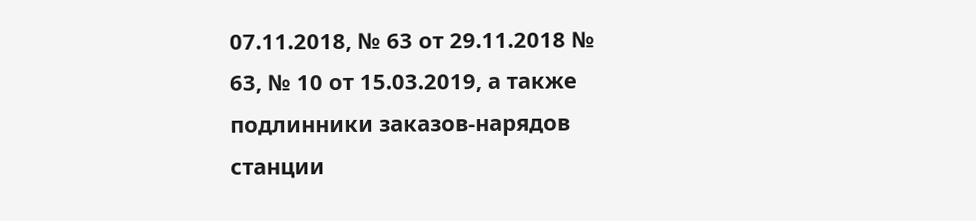07.11.2018, № 63 от 29.11.2018 № 63, № 10 от 15.03.2019, а также подлинники заказов-нарядов станции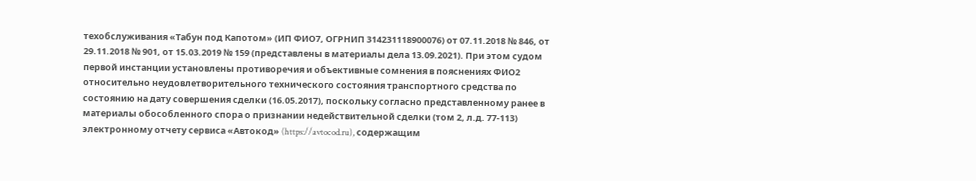техобслуживания «Табун под Капотом» (ИП ФИО7, ОГРНИП 314231118900076) от 07.11.2018 № 846, от 29.11.2018 № 901, от 15.03.2019 № 159 (представлены в материалы дела 13.09.2021). При этом судом первой инстанции установлены противоречия и объективные сомнения в пояснениях ФИО2 относительно неудовлетворительного технического состояния транспортного средства по состоянию на дату совершения сделки (16.05.2017), поскольку согласно представленному ранее в материалы обособленного спора о признании недействительной сделки (том 2, л.д. 77-113) электронному отчету сервиса «Автокод» (https://avtocod.ru), содержащим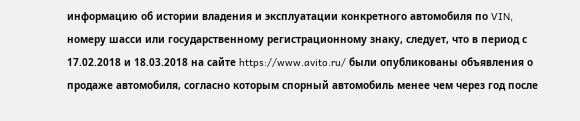информацию об истории владения и эксплуатации конкретного автомобиля по VIN, номеру шасси или государственному регистрационному знаку, следует, что в период с 17.02.2018 и 18.03.2018 на сайте https://www.avito.ru/ были опубликованы объявления о продаже автомобиля, согласно которым спорный автомобиль менее чем через год после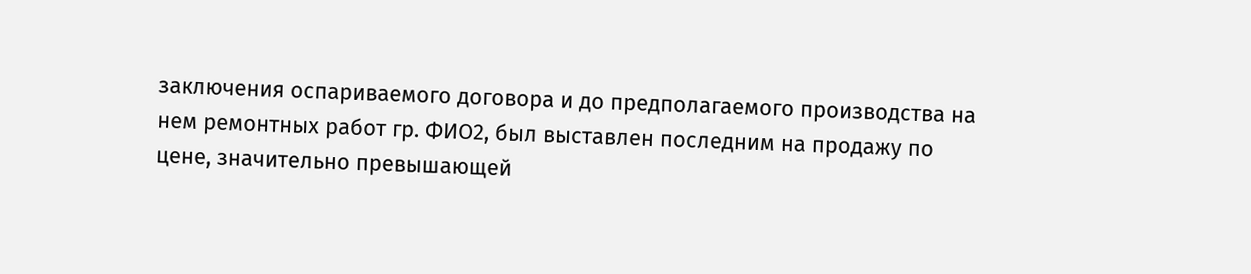заключения оспариваемого договора и до предполагаемого производства на нем ремонтных работ гр. ФИО2, был выставлен последним на продажу по цене, значительно превышающей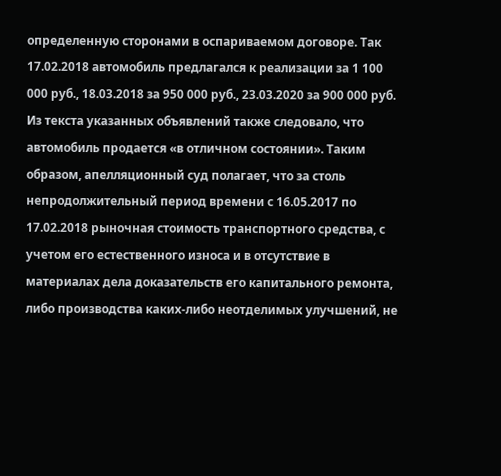определенную сторонами в оспариваемом договоре. Так 17.02.2018 автомобиль предлагался к реализации за 1 100 000 руб., 18.03.2018 за 950 000 руб., 23.03.2020 за 900 000 руб. Из текста указанных объявлений также следовало, что автомобиль продается «в отличном состоянии». Таким образом, апелляционный суд полагает, что за столь непродолжительный период времени с 16.05.2017 по 17.02.2018 рыночная стоимость транспортного средства, с учетом его естественного износа и в отсутствие в материалах дела доказательств его капитального ремонта, либо производства каких-либо неотделимых улучшений, не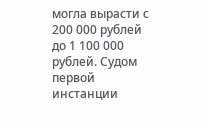могла вырасти с 200 000 рублей до 1 100 000 рублей. Судом первой инстанции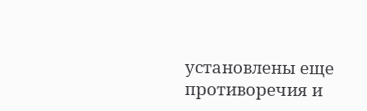установлены еще противоречия и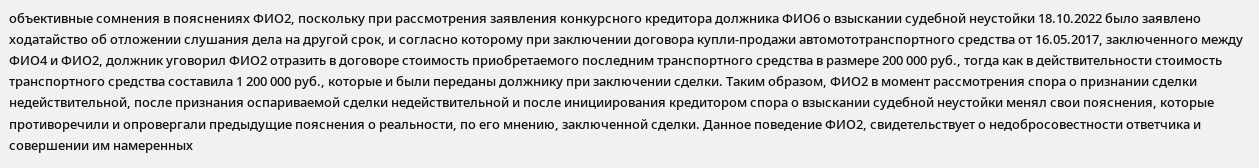объективные сомнения в пояснениях ФИО2, поскольку при рассмотрения заявления конкурсного кредитора должника ФИО6 о взыскании судебной неустойки 18.10.2022 было заявлено ходатайство об отложении слушания дела на другой срок, и согласно которому при заключении договора купли-продажи автомототранспортного средства от 16.05.2017, заключенного между ФИО4 и ФИО2, должник уговорил ФИО2 отразить в договоре стоимость приобретаемого последним транспортного средства в размере 200 000 руб., тогда как в действительности стоимость транспортного средства составила 1 200 000 руб., которые и были переданы должнику при заключении сделки. Таким образом, ФИО2 в момент рассмотрения спора о признании сделки недействительной, после признания оспариваемой сделки недействительной и после инициирования кредитором спора о взыскании судебной неустойки менял свои пояснения, которые противоречили и опровергали предыдущие пояснения о реальности, по его мнению, заключенной сделки. Данное поведение ФИО2, свидетельствует о недобросовестности ответчика и совершении им намеренных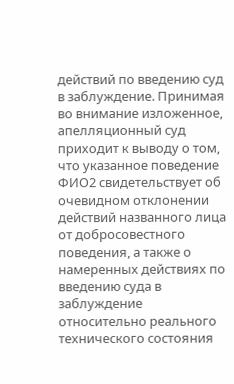действий по введению суд в заблуждение. Принимая во внимание изложенное, апелляционный суд приходит к выводу о том, что указанное поведение ФИО2 свидетельствует об очевидном отклонении действий названного лица от добросовестного поведения, а также о намеренных действиях по введению суда в заблуждение относительно реального технического состояния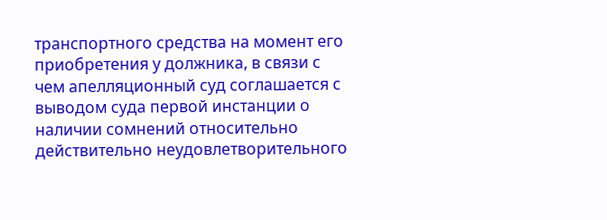транспортного средства на момент его приобретения у должника, в связи с чем апелляционный суд соглашается с выводом суда первой инстанции о наличии сомнений относительно действительно неудовлетворительного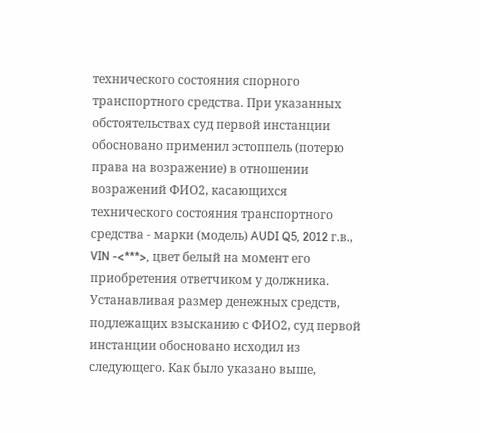технического состояния спорного транспортного средства. При указанных обстоятельствах суд первой инстанции обосновано применил эстоппель (потерю права на возражение) в отношении возражений ФИО2, касающихся технического состояния транспортного средства - марки (модель) AUDI Q5, 2012 г.в., VIN -<***>, цвет белый на момент его приобретения ответчиком у должника. Устанавливая размер денежных средств, подлежащих взысканию с ФИО2, суд первой инстанции обосновано исходил из следующего. Как было указано выше,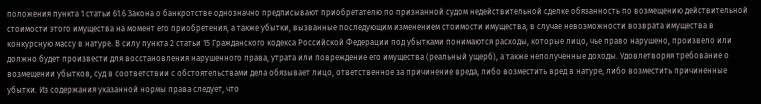положения пункта 1 статьи 61.6 Закона о банкротстве однозначно предписывают приобретателю по признанной судом недействительной сделке обязанность по возмещению действительной стоимости этого имущества на момент его приобретения, а также убытки, вызванные последующим изменением стоимости имущества, в случае невозможности возврата имущества в конкурсную массу в натуре. В силу пункта 2 статьи 15 Гражданского кодекса Российской Федерации под убытками понимаются расходы, которые лицо, чье право нарушено, произвело или должно будет произвести для восстановления нарушенного права, утрата или повреждение его имущества (реальный ущерб), а также неполученные доходы. Удовлетворяя требование о возмещении убытков, суд в соответствии с обстоятельствами дела обязывает лицо, ответственное за причинение вреда, либо возместить вред в натуре, либо возместить причиненные убытки. Из содержания указанной нормы права следует, что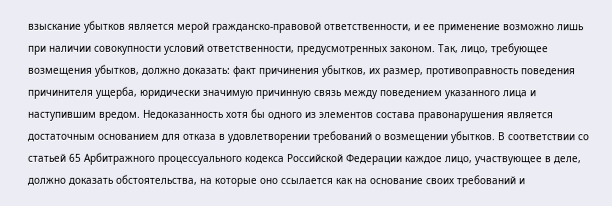взыскание убытков является мерой гражданско-правовой ответственности, и ее применение возможно лишь при наличии совокупности условий ответственности, предусмотренных законом. Так, лицо, требующее возмещения убытков, должно доказать: факт причинения убытков, их размер, противоправность поведения причинителя ущерба, юридически значимую причинную связь между поведением указанного лица и наступившим вредом. Недоказанность хотя бы одного из элементов состава правонарушения является достаточным основанием для отказа в удовлетворении требований о возмещении убытков. В соответствии со статьей 65 Арбитражного процессуального кодекса Российской Федерации каждое лицо, участвующее в деле, должно доказать обстоятельства, на которые оно ссылается как на основание своих требований и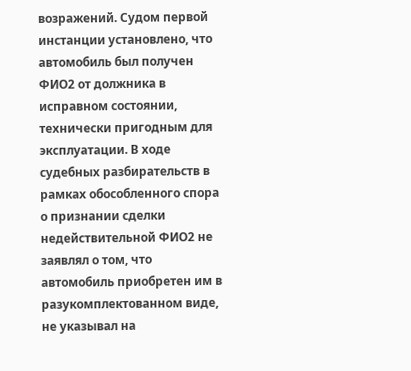возражений. Судом первой инстанции установлено, что автомобиль был получен ФИО2 от должника в исправном состоянии, технически пригодным для эксплуатации. В ходе судебных разбирательств в рамках обособленного спора о признании сделки недействительной ФИО2 не заявлял о том, что автомобиль приобретен им в разукомплектованном виде, не указывал на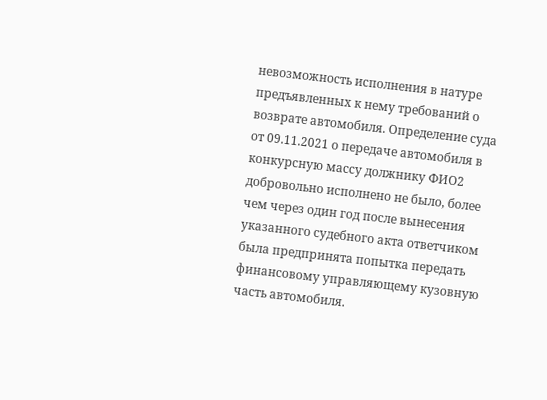невозможность исполнения в натуре предъявленных к нему требований о возврате автомобиля. Определение суда от 09.11.2021 о передаче автомобиля в конкурсную массу должнику ФИО2 добровольно исполнено не было, более чем через один год после вынесения указанного судебного акта ответчиком была предпринята попытка передать финансовому управляющему кузовную часть автомобиля.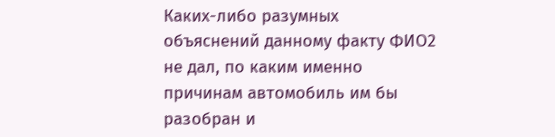Каких-либо разумных объяснений данному факту ФИО2 не дал, по каким именно причинам автомобиль им бы разобран и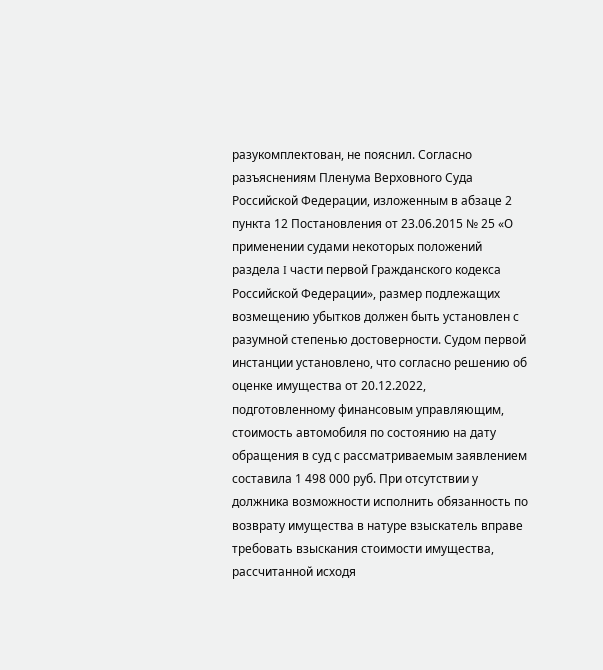разукомплектован, не пояснил. Согласно разъяснениям Пленума Верховного Суда Российской Федерации, изложенным в абзаце 2 пункта 12 Постановления от 23.06.2015 № 25 «О применении судами некоторых положений раздела I части первой Гражданского кодекса Российской Федерации», размер подлежащих возмещению убытков должен быть установлен с разумной степенью достоверности. Судом первой инстанции установлено, что согласно решению об оценке имущества от 20.12.2022, подготовленному финансовым управляющим, стоимость автомобиля по состоянию на дату обращения в суд с рассматриваемым заявлением составила 1 498 000 руб. При отсутствии у должника возможности исполнить обязанность по возврату имущества в натуре взыскатель вправе требовать взыскания стоимости имущества, рассчитанной исходя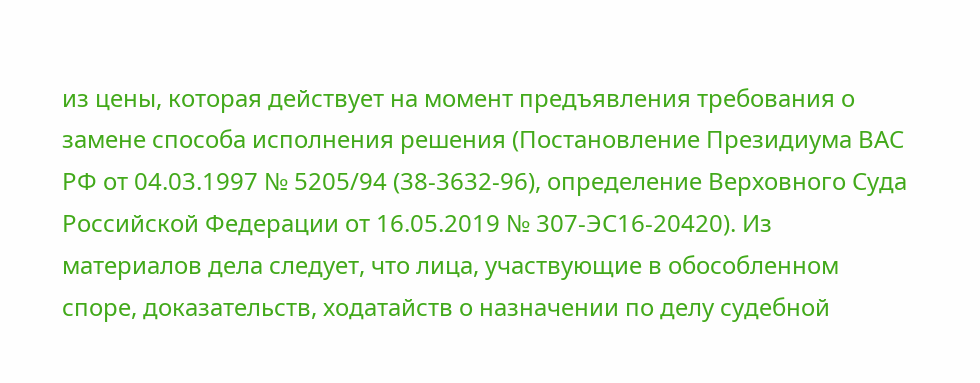из цены, которая действует на момент предъявления требования о замене способа исполнения решения (Постановление Президиума ВАС РФ от 04.03.1997 № 5205/94 (38-3632-96), определение Верховного Суда Российской Федерации от 16.05.2019 № 307-ЭС16-20420). Из материалов дела следует, что лица, участвующие в обособленном споре, доказательств, ходатайств о назначении по делу судебной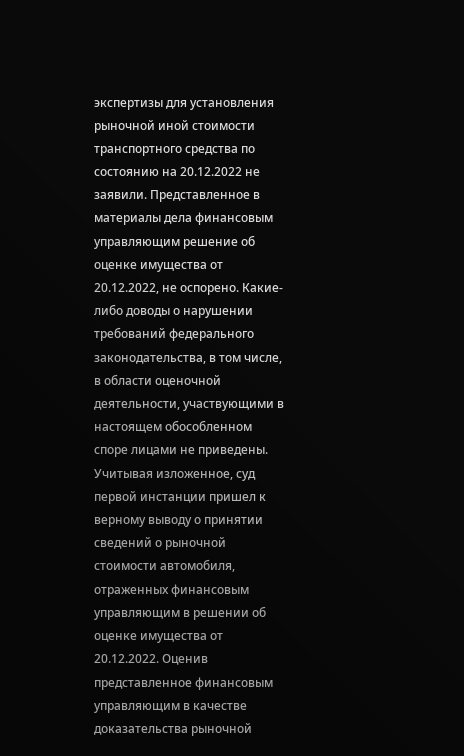экспертизы для установления рыночной иной стоимости транспортного средства по состоянию на 20.12.2022 не заявили. Представленное в материалы дела финансовым управляющим решение об оценке имущества от 20.12.2022, не оспорено. Какие-либо доводы о нарушении требований федерального законодательства, в том числе, в области оценочной деятельности, участвующими в настоящем обособленном споре лицами не приведены. Учитывая изложенное, суд первой инстанции пришел к верному выводу о принятии сведений о рыночной стоимости автомобиля, отраженных финансовым управляющим в решении об оценке имущества от 20.12.2022. Оценив представленное финансовым управляющим в качестве доказательства рыночной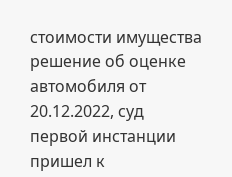стоимости имущества решение об оценке автомобиля от 20.12.2022, суд первой инстанции пришел к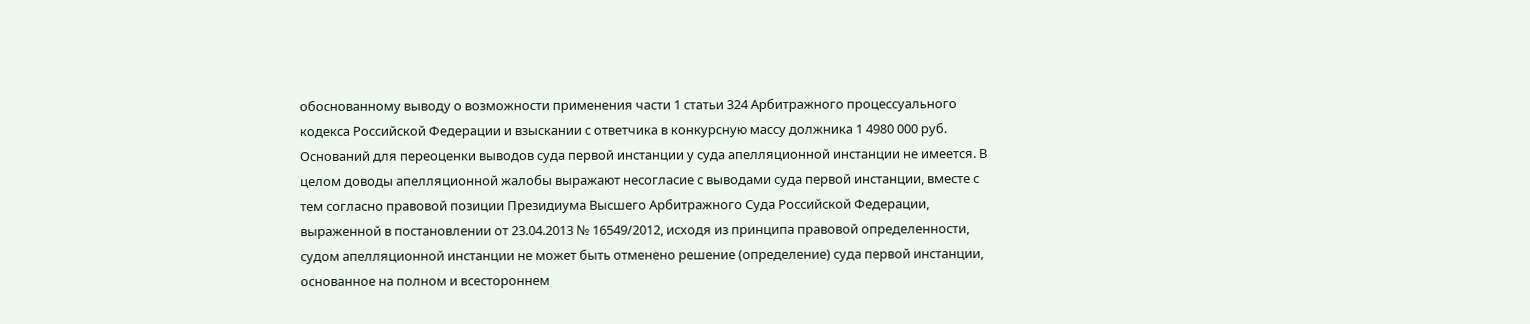обоснованному выводу о возможности применения части 1 статьи 324 Арбитражного процессуального кодекса Российской Федерации и взыскании с ответчика в конкурсную массу должника 1 4980 000 руб. Оснований для переоценки выводов суда первой инстанции у суда апелляционной инстанции не имеется. В целом доводы апелляционной жалобы выражают несогласие с выводами суда первой инстанции, вместе с тем согласно правовой позиции Президиума Высшего Арбитражного Суда Российской Федерации, выраженной в постановлении от 23.04.2013 № 16549/2012, исходя из принципа правовой определенности, судом апелляционной инстанции не может быть отменено решение (определение) суда первой инстанции, основанное на полном и всестороннем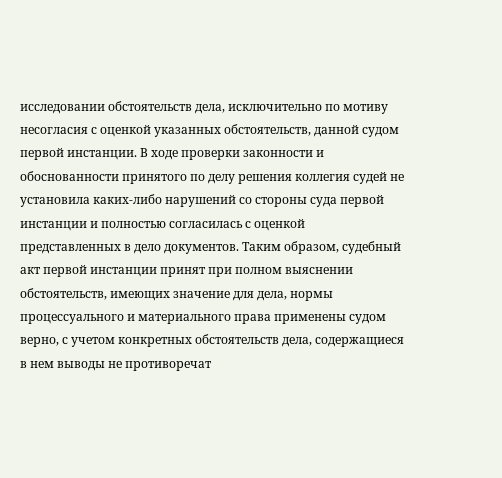исследовании обстоятельств дела, исключительно по мотиву несогласия с оценкой указанных обстоятельств, данной судом первой инстанции. В ходе проверки законности и обоснованности принятого по делу решения коллегия судей не установила каких-либо нарушений со стороны суда первой инстанции и полностью согласилась с оценкой представленных в дело документов. Таким образом, судебный акт первой инстанции принят при полном выяснении обстоятельств, имеющих значение для дела, нормы процессуального и материального права применены судом верно, с учетом конкретных обстоятельств дела, содержащиеся в нем выводы не противоречат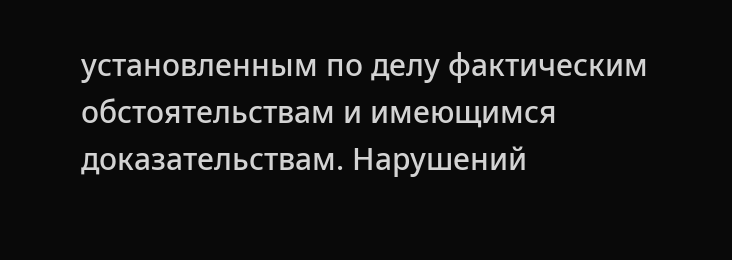установленным по делу фактическим обстоятельствам и имеющимся доказательствам. Нарушений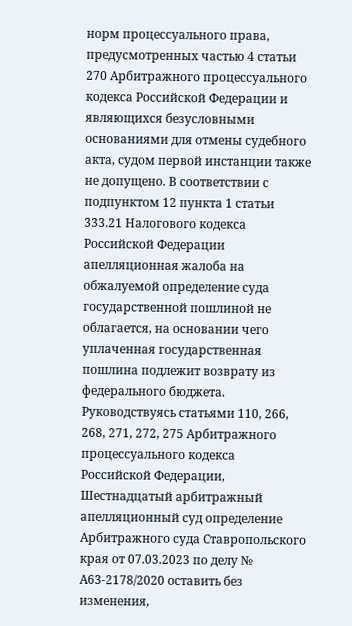норм процессуального права, предусмотренных частью 4 статьи 270 Арбитражного процессуального кодекса Российской Федерации и являющихся безусловными основаниями для отмены судебного акта, судом первой инстанции также не допущено. В соответствии с подпунктом 12 пункта 1 статьи 333.21 Налогового кодекса Российской Федерации апелляционная жалоба на обжалуемой определение суда государственной пошлиной не облагается, на основании чего уплаченная государственная пошлина подлежит возврату из федерального бюджета. Руководствуясь статьями 110, 266, 268, 271, 272, 275 Арбитражного процессуального кодекса Российской Федерации, Шестнадцатый арбитражный апелляционный суд определение Арбитражного суда Ставропольского края от 07.03.2023 по делу № А63-2178/2020 оставить без изменения,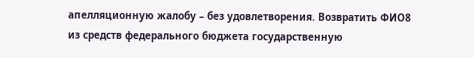апелляционную жалобу – без удовлетворения. Возвратить ФИО8 из средств федерального бюджета государственную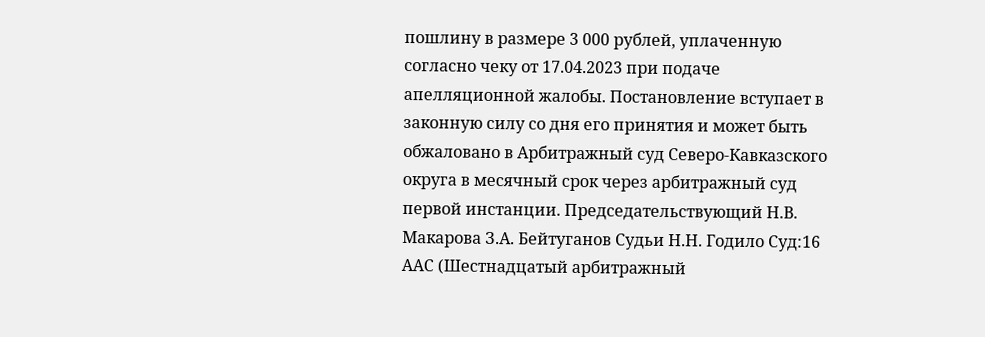пошлину в размере 3 000 рублей, уплаченную согласно чеку от 17.04.2023 при подаче апелляционной жалобы. Постановление вступает в законную силу со дня его принятия и может быть обжаловано в Арбитражный суд Северо-Кавказского округа в месячный срок через арбитражный суд первой инстанции. Председательствующий Н.В. Макарова З.А. Бейтуганов Судьи Н.Н. Годило Суд:16 ААС (Шестнадцатый арбитражный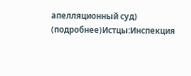апелляционный суд) (подробнее)Истцы:Инспекция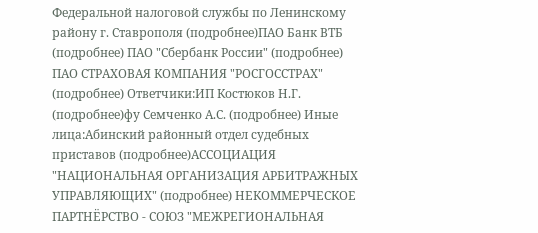Федеральной налоговой службы по Ленинскому району г. Ставрополя (подробнее)ПАО Банк ВТБ (подробнее) ПАО "Сбербанк России" (подробнее) ПАО СТРАХОВАЯ КОМПАНИЯ "РОСГОССТРАХ" (подробнее) Ответчики:ИП Костюков Н.Г. (подробнее)фу Семченко А.С. (подробнее) Иные лица:Абинский районный отдел судебных приставов (подробнее)АССОЦИАЦИЯ "НАЦИОНАЛЬНАЯ ОРГАНИЗАЦИЯ АРБИТРАЖНЫХ УПРАВЛЯЮЩИХ" (подробнее) НЕКОММЕРЧЕСКОЕ ПАРТНЁРСТВО - СОЮЗ "МЕЖРЕГИОНАЛЬНАЯ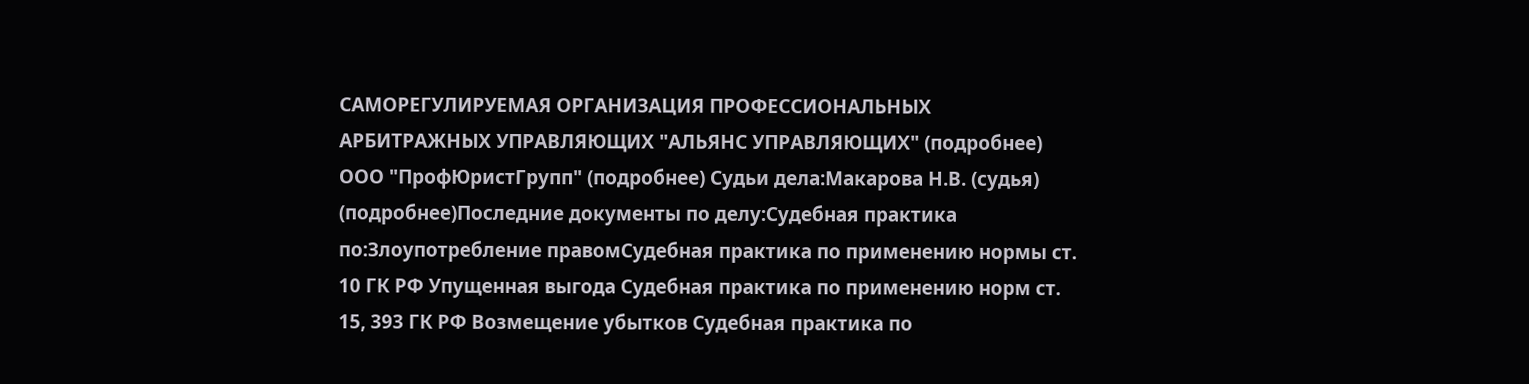САМОРЕГУЛИРУЕМАЯ ОРГАНИЗАЦИЯ ПРОФЕССИОНАЛЬНЫХ АРБИТРАЖНЫХ УПРАВЛЯЮЩИХ "АЛЬЯНС УПРАВЛЯЮЩИХ" (подробнее) ООО "ПрофЮристГрупп" (подробнее) Судьи дела:Макарова Н.В. (судья) (подробнее)Последние документы по делу:Судебная практика по:Злоупотребление правомСудебная практика по применению нормы ст. 10 ГК РФ Упущенная выгода Судебная практика по применению норм ст. 15, 393 ГК РФ Возмещение убытков Судебная практика по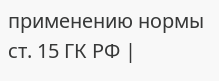применению нормы ст. 15 ГК РФ |